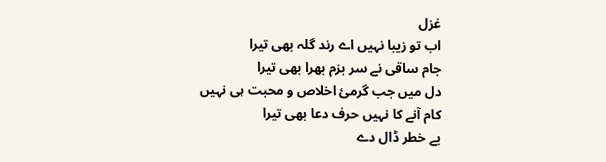غزل
اب تو زیبا نہیں اے رند گلہ بھی تیرا
جام ساقی نے سر بزم بھرا بھی تیرا
دل میں جب گرمیٔ اخلاص و محبت ہی نہیں
کام آنے کا نہیں حرف دعا بھی تیرا
بے خطر ڈال دے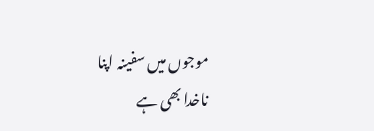موجوں میں سفینہ اپنا
ناخدا بھی ہے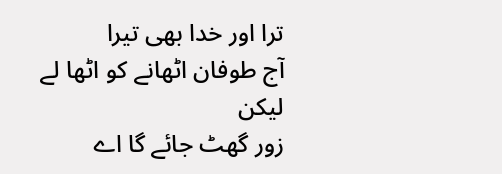ترا اور خدا بھی تیرا
آج طوفان اٹھانے کو اٹھا لے لیکن
زور گھٹ جائے گا اے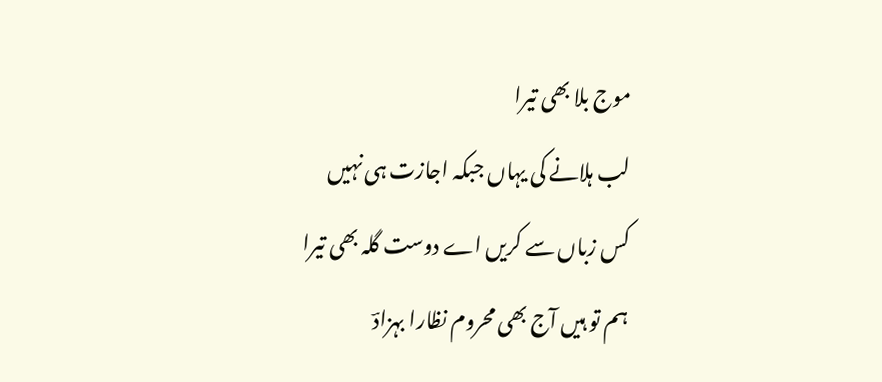موج بلا بھی تیرا
لب ہلانے کی یہاں جبکہ اجازت ہی نہیں
کس زباں سے کریں اے دوست گلہ بھی تیرا
ہم تو ہیں آج بھی محروم نظارا بہزادؔ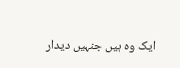ایک وہ ہیں جنہیں دیدار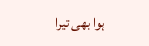ہوا بھی تیرا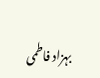بہزاد فاطمی